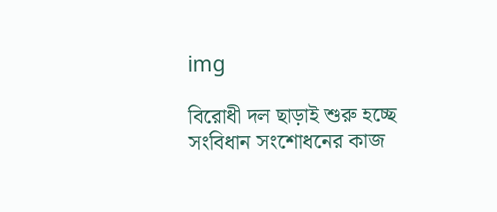img

বিরোধী দল ছাড়াই শুরু হচ্ছে সংবিধান সংশোধনের কাজ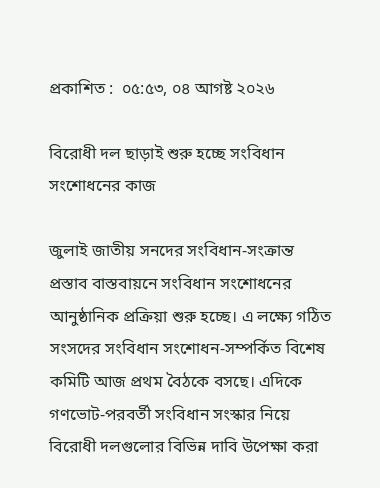প্রকাশিত :  ০৫:৫৩, ০৪ আগষ্ট ২০২৬

বিরোধী দল ছাড়াই শুরু হচ্ছে সংবিধান সংশোধনের কাজ

জুলাই জাতীয় সনদের সংবিধান-সংক্রান্ত প্রস্তাব বাস্তবায়নে সংবিধান সংশোধনের আনুষ্ঠানিক প্রক্রিয়া শুরু হচ্ছে। এ লক্ষ্যে গঠিত সংসদের সংবিধান সংশোধন-সম্পর্কিত বিশেষ কমিটি আজ প্রথম বৈঠকে বসছে। এদিকে গণভোট-পরবর্তী সংবিধান সংস্কার নিয়ে বিরোধী দলগুলোর বিভিন্ন দাবি উপেক্ষা করা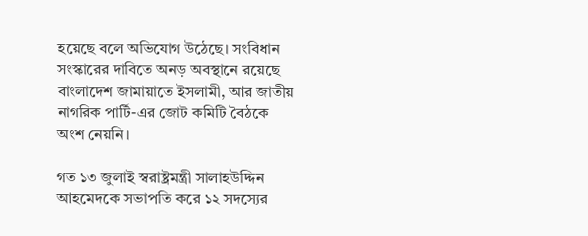হয়েছে বলে অভিযোগ উঠেছে। সংবিধান সংস্কারের দাবিতে অনড় অবস্থানে রয়েছে বাংলাদেশ জামায়াতে ইসলামী, আর জাতীয় নাগরিক পার্টি-এর জোট কমিটি বৈঠকে অংশ নেয়নি।

গত ১৩ জুলাই স্বরাষ্ট্রমন্ত্রী সালাহউদ্দিন আহমেদকে সভাপতি করে ১২ সদস্যের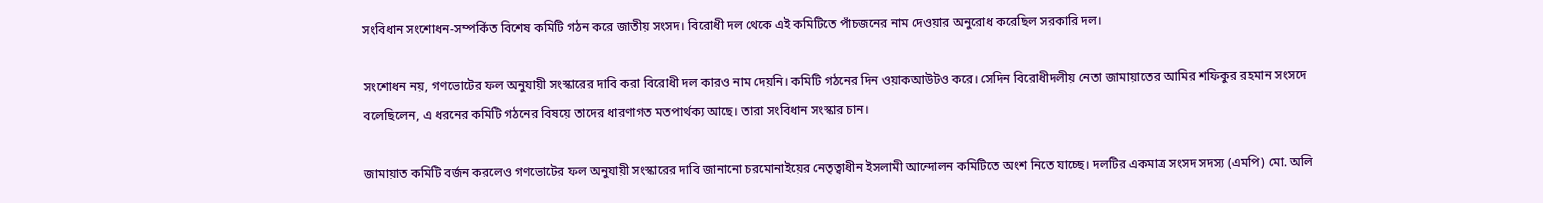সংবিধান সংশোধন-সম্পর্কিত বিশেষ কমিটি গঠন করে জাতীয় সংসদ। বিরোধী দল থেকে এই কমিটিতে পাঁচজনের নাম দেওয়ার অনুরোধ করেছিল সরকারি দল।

সংশোধন নয়, গণভোটের ফল অনুযায়ী সংস্কারের দাবি করা বিরোধী দল কারও নাম দেয়নি। কমিটি গঠনের দিন ওয়াকআউটও করে। সেদিন বিরোধীদলীয় নেতা জামায়াতের আমির শফিকুর রহমান সংসদে বলেছিলেন, এ ধরনের কমিটি গঠনের বিষয়ে তাদের ধারণাগত মতপার্থক্য আছে। তারা সংবিধান সংস্কার চান।

জামায়াত কমিটি বর্জন করলেও গণভোটের ফল অনুযায়ী সংস্কারের দাবি জানানো চরমোনাইয়ের নেতৃত্বাধীন ইসলামী আন্দোলন কমিটিতে অংশ নিতে যাচ্ছে। দলটির একমাত্র সংসদ সদস্য (এমপি) মো. অলি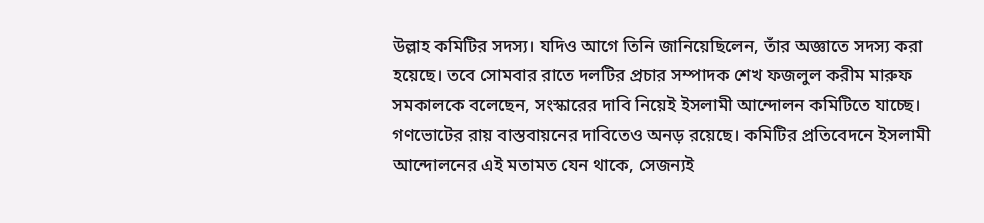উল্লাহ কমিটির সদস্য। যদিও আগে তিনি জানিয়েছিলেন, তাঁর অজ্ঞাতে সদস্য করা হয়েছে। তবে সোমবার রাতে দলটির প্রচার সম্পাদক শেখ ফজলুল করীম মারুফ সমকালকে বলেছেন, সংস্কারের দাবি নিয়েই ইসলামী আন্দোলন কমিটিতে যাচ্ছে। গণভোটের রায় বাস্তবায়নের দাবিতেও অনড় রয়েছে। কমিটির প্রতিবেদনে ইসলামী আন্দোলনের এই মতামত যেন থাকে, সেজন্যই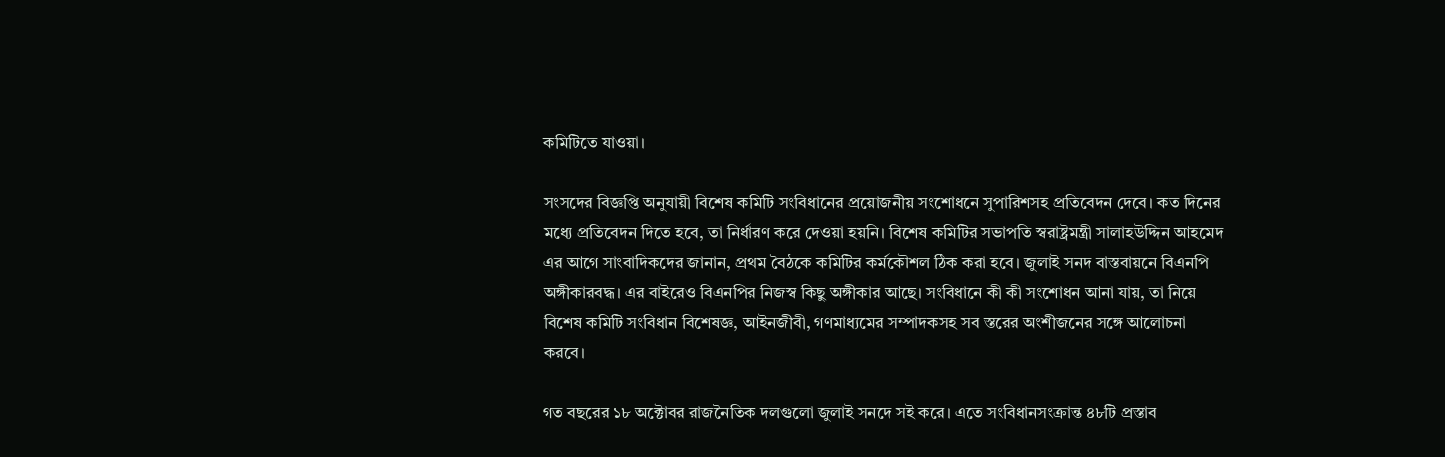কমিটিতে যাওয়া।

সংসদের বিজ্ঞপ্তি অনুযায়ী বিশেষ কমিটি সংবিধানের প্রয়োজনীয় সংশোধনে সুপারিশসহ প্রতিবেদন দেবে। কত দিনের মধ্যে প্রতিবেদন দিতে হবে, তা নির্ধারণ করে দেওয়া হয়নি। বিশেষ কমিটির সভাপতি স্বরাষ্ট্রমন্ত্রী সালাহউদ্দিন আহমেদ এর আগে সাংবাদিকদের জানান, প্রথম বৈঠকে কমিটির কর্মকৌশল ঠিক করা হবে। জুলাই সনদ বাস্তবায়নে বিএনপি অঙ্গীকারবদ্ধ। এর বাইরেও বিএনপির নিজস্ব কিছু অঙ্গীকার আছে। সংবিধানে কী কী সংশোধন আনা যায়, তা নিয়ে বিশেষ কমিটি সংবিধান বিশেষজ্ঞ, আইনজীবী, গণমাধ্যমের সম্পাদকসহ সব স্তরের অংশীজনের সঙ্গে আলোচনা করবে।

গত বছরের ১৮ অক্টোবর রাজনৈতিক দলগুলো জুলাই সনদে সই করে। এতে সংবিধানসংক্রান্ত ৪৮টি প্রস্তাব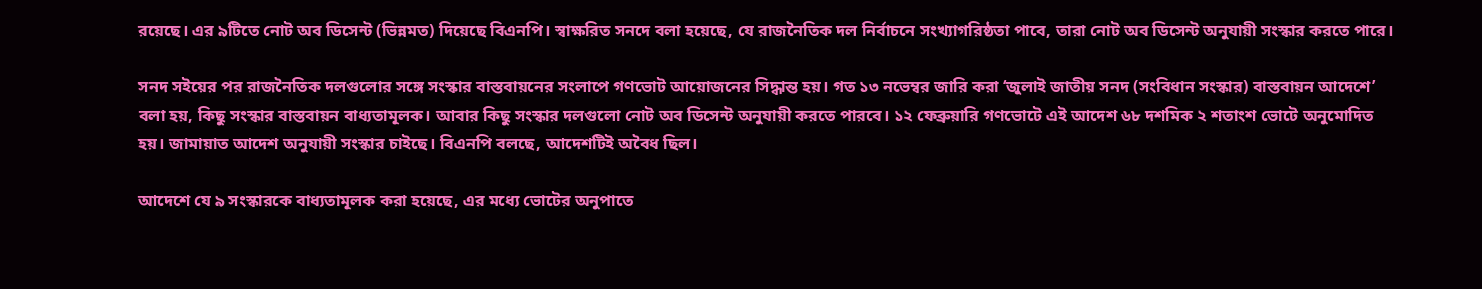রয়েছে। এর ৯টিতে নোট অব ডিসেন্ট (ভিন্নমত) দিয়েছে বিএনপি। স্বাক্ষরিত সনদে বলা হয়েছে, যে রাজনৈতিক দল নির্বাচনে সংখ্যাগরিষ্ঠতা পাবে, তারা নোট অব ডিসেন্ট অনুযায়ী সংস্কার করতে পারে।

সনদ সইয়ের পর রাজনৈতিক দলগুলোর সঙ্গে সংস্কার বাস্তবায়নের সংলাপে গণভোট আয়োজনের সিদ্ধান্ত হয়। গত ১৩ নভেম্বর জারি করা ‘জুলাই জাতীয় সনদ (সংবিধান সংস্কার) বাস্তবায়ন আদেশে’ বলা হয়, কিছু সংস্কার বাস্তবায়ন বাধ্যতামূলক। আবার কিছু সংস্কার দলগুলো নোট অব ডিসেন্ট অনুযায়ী করতে পারবে। ১২ ফেব্রুয়ারি গণভোটে এই আদেশ ৬৮ দশমিক ২ শতাংশ ভোটে অনুমোদিত হয়। জামায়াত আদেশ অনুযায়ী সংস্কার চাইছে। বিএনপি বলছে, আদেশটিই অবৈধ ছিল।

আদেশে যে ৯ সংস্কারকে বাধ্যতামূলক করা হয়েছে, এর মধ্যে ভোটের অনুপাতে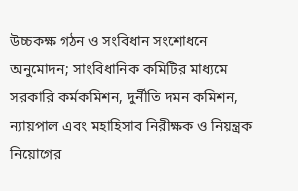উচ্চকক্ষ গঠন ও সংবিধান সংশোধনে অনুমোদন; সাংবিধানিক কমিটির মাধ্যমে সরকারি কর্মকমিশন, দুর্নীতি দমন কমিশন, ন্যায়পাল এবং মহাহিসাব নিরীক্ষক ও নিয়ন্ত্রক নিয়োগের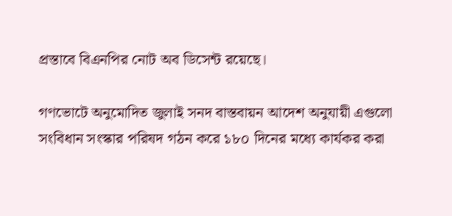প্রস্তাবে বিএনপির নোট অব ডিসেন্ট রয়েছে।

গণভোটে অনুমোদিত জুলাই সনদ বাস্তবায়ন আদেশ অনুযায়ী এগুলো সংবিধান সংস্কার পরিষদ গঠন করে ১৮০ দিনের মধ্যে কার্যকর করা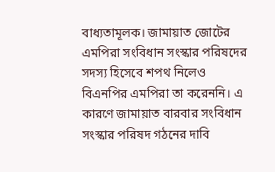বাধ্যতামূলক। জামায়াত জোটের এমপিরা সংবিধান সংস্কার পরিষদের সদস্য হিসেবে শপথ নিলেও বিএনপির এমপিরা তা করেননি। এ কারণে জামায়াত বারবার সংবিধান সংস্কার পরিষদ গঠনের দাবি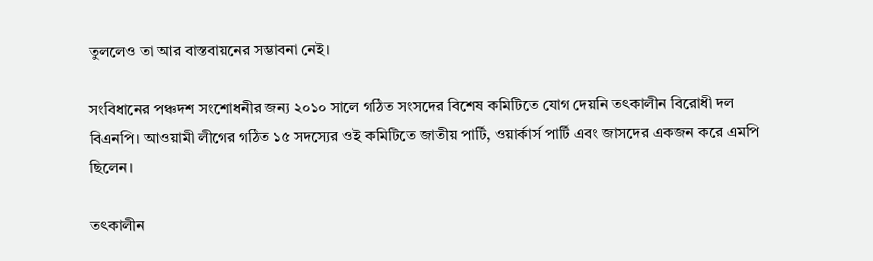তুললেও তা আর বাস্তবায়নের সম্ভাবনা নেই।

সংবিধানের পঞ্চদশ সংশোধনীর জন্য ২০১০ সালে গঠিত সংসদের বিশেষ কমিটিতে যোগ দেয়নি তৎকালীন বিরোধী দল বিএনপি। আওয়ামী লীগের গঠিত ১৫ সদস্যের ওই কমিটিতে জাতীয় পার্টি, ওয়ার্কার্স পার্টি এবং জাসদের একজন করে এমপি ছিলেন।

তৎকালীন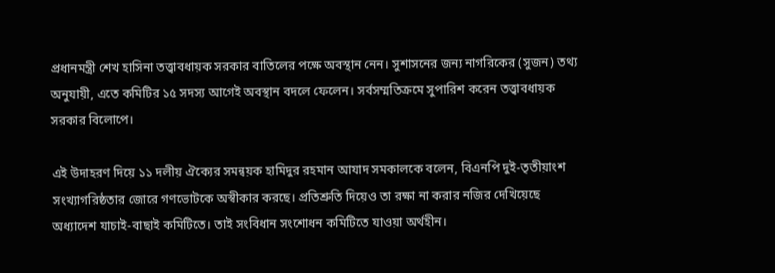প্রধানমন্ত্রী শেখ হাসিনা তত্ত্বাবধায়ক সরকার বাতিলের পক্ষে অবস্থান নেন। সুশাসনের জন্য নাগরিকের (সুজন) তথ্য অনুযায়ী, এতে কমিটির ১৫ সদস্য আগেই অবস্থান বদলে ফেলেন। সর্বসম্মতিক্রমে সুপারিশ করেন তত্ত্বাবধায়ক সরকার বিলোপে।

এই উদাহরণ দিয়ে ১১ দলীয় ঐক্যের সমন্বয়ক হামিদুর রহমান আযাদ সমকালকে বলেন, বিএনপি দুই-তৃতীয়াংশ সংখ্যাগরিষ্ঠতার জোরে গণভোটকে অস্বীকার করছে। প্রতিশ্রুতি দিয়েও তা রক্ষা না করার নজির দেখিয়েছে অধ্যাদেশ যাচাই-বাছাই কমিটিতে। তাই সংবিধান সংশোধন কমিটিতে যাওয়া অর্থহীন।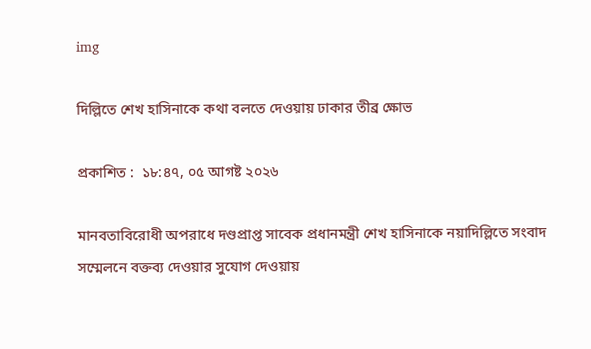img

দিল্লিতে শেখ হাসিনাকে কথা বলতে দেওয়ায় ঢাকার তীব্র ক্ষোভ

প্রকাশিত :  ১৮:৪৭, ০৫ আগষ্ট ২০২৬

মানবতাবিরোধী অপরাধে দণ্ডপ্রাপ্ত সাবেক প্রধানমন্ত্রী শেখ হাসিনাকে নয়াদিল্লিতে সংবাদ সম্মেলনে বক্তব্য দেওয়ার সুযোগ দেওয়ায়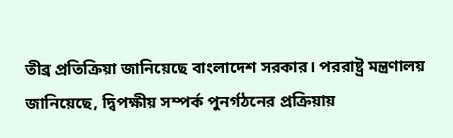তীব্র প্রতিক্রিয়া জানিয়েছে বাংলাদেশ সরকার। পররাষ্ট্র মন্ত্রণালয় জানিয়েছে, দ্বিপক্ষীয় সম্পর্ক পুনর্গঠনের প্রক্রিয়ায়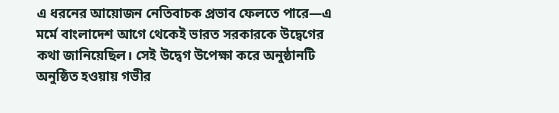এ ধরনের আয়োজন নেতিবাচক প্রভাব ফেলতে পারে—এ মর্মে বাংলাদেশ আগে থেকেই ভারত সরকারকে উদ্বেগের কথা জানিয়েছিল। সেই উদ্বেগ উপেক্ষা করে অনুষ্ঠানটি অনুষ্ঠিত হওয়ায় গভীর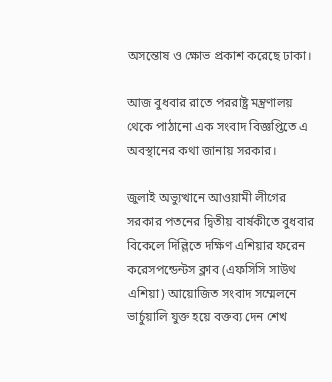অসন্তোষ ও ক্ষোভ প্রকাশ করেছে ঢাকা।

আজ বুধবার রাতে পররাষ্ট্র মন্ত্রণালয় থেকে পাঠানো এক সংবাদ বিজ্ঞপ্তিতে এ অবস্থানের কথা জানায় সরকার।

জুলাই অভ্যুত্থানে আওয়ামী লীগের সরকার পতনের দ্বিতীয় বার্ষকীতে বুধবার বিকেলে দিল্লিতে দক্ষিণ এশিয়ার ফরেন করেসপন্ডেন্টস ক্লাব (এফসিসি সাউথ এশিয়া) আয়োজিত সংবাদ সম্মেলনে ভার্চুয়ালি যুক্ত হয়ে বক্তব্য দেন শেখ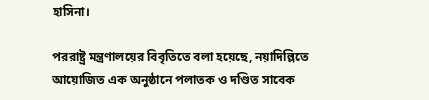হাসিনা।

পররাষ্ট্র মন্ত্রণালয়ের বিবৃতিতে বলা হয়েছে, নয়াদিল্লিতে আয়োজিত এক অনুষ্ঠানে পলাতক ও দণ্ডিত সাবেক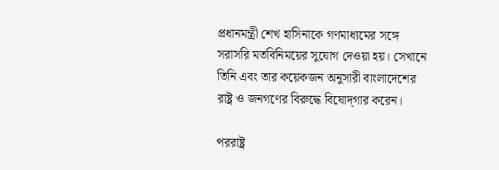প্রধানমন্ত্রী শেখ হাসিনাকে গণমাধ্যমের সঙ্গে সরাসরি মতবিনিময়ের সুযোগ দেওয়া হয়। সেখানে তিনি এবং তার কয়েকজন অনুসারী বাংলাদেশের রাষ্ট্র ও জনগণের বিরুদ্ধে বিষোদ্‌গার করেন।

পররাষ্ট্র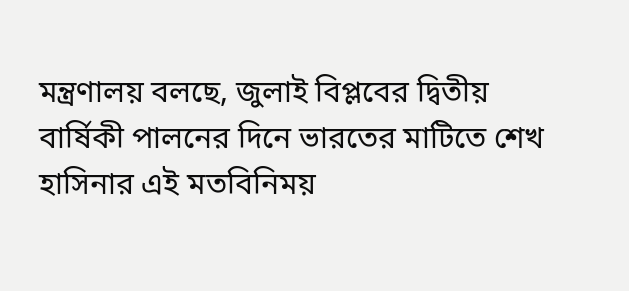মন্ত্রণালয় বলছে, জুলাই বিপ্লবের দ্বিতীয় বার্ষিকী পালনের দিনে ভারতের মাটিতে শেখ হাসিনার এই মতবিনিময়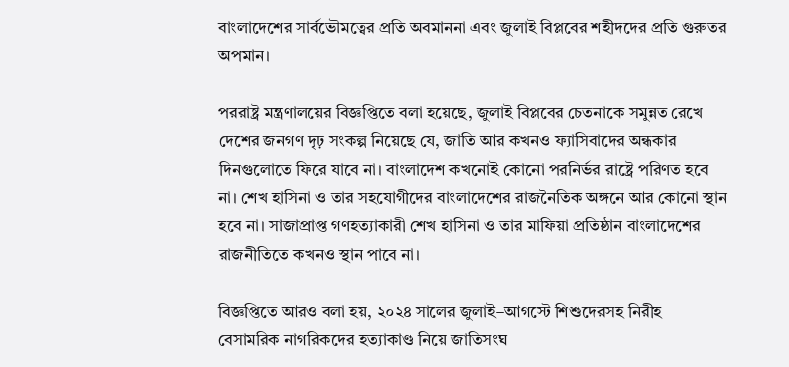বাংলাদেশের সার্বভৌমত্বের প্রতি অবমাননা এবং জুলাই বিপ্লবের শহীদদের প্রতি গুরুতর অপমান।

পররাষ্ট্র মন্ত্রণালয়ের বিজ্ঞপ্তিতে বলা হয়েছে, জুলাই বিপ্লবের চেতনাকে সমুন্নত রেখে দেশের জনগণ দৃঢ় সংকল্প নিয়েছে যে, জাতি আর কখনও ফ্যাসিবাদের অন্ধকার দিনগুলোতে ফিরে যাবে না। বাংলাদেশ কখনোই কোনো পরনির্ভর রাষ্ট্রে পরিণত হবে না। শেখ হাসিনা ও তার সহযোগীদের বাংলাদেশের রাজনৈতিক অঙ্গনে আর কোনো স্থান হবে না। সাজাপ্রাপ্ত গণহত্যাকারী শেখ হাসিনা ও তার মাফিয়া প্রতিষ্ঠান বাংলাদেশের রাজনীতিতে কখনও স্থান পাবে না।

বিজ্ঞপ্তিতে আরও বলা হয়, ২০২৪ সালের জুলাই–আগস্টে শিশুদেরসহ নিরীহ বেসামরিক নাগরিকদের হত্যাকাণ্ড নিয়ে জাতিসংঘ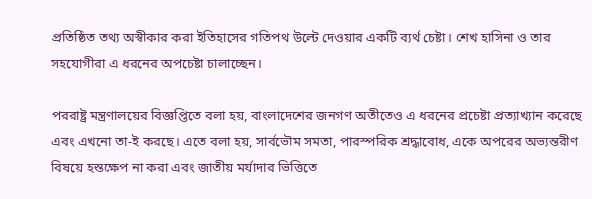প্রতিষ্ঠিত তথ্য অস্বীকার করা ইতিহাসের গতিপথ উল্টে দেওয়ার একটি ব্যর্থ চেষ্টা। শেখ হাসিনা ও তার সহযোগীরা এ ধরনের অপচেষ্টা চালাচ্ছেন।

পররাষ্ট্র মন্ত্রণালয়ের বিজ্ঞপ্তিতে বলা হয়, বাংলাদেশের জনগণ অতীতেও এ ধরনের প্রচেষ্টা প্রত্যাখ্যান করেছে এবং এখনো তা-ই করছে। এতে বলা হয়, সার্বভৌম সমতা, পারস্পরিক শ্রদ্ধাবোধ, একে অপরের অভ্যন্তরীণ বিষয়ে হস্তক্ষেপ না করা এবং জাতীয় মর্যাদার ভিত্তিতে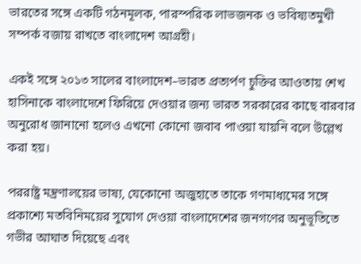ভারতের সঙ্গে একটি গঠনমূলক, পারস্পরিক লাভজনক ও ভবিষ্যতমুখী সম্পর্ক বজায় রাখতে বাংলাদেশ আগ্রহী।

একই সঙ্গে ২০১৩ সালের বাংলাদেশ–ভারত প্রত্যর্পণ চুক্তির আওতায় শেখ হাসিনাকে বাংলাদেশে ফিরিয়ে দেওয়ার জন্য ভারত সরকারের কাছে বারবার অনুরোধ জানানো হলেও এখনো কোনো জবাব পাওয়া যায়নি বলে উল্লেখ করা হয়।

পররাষ্ট্র মন্ত্রণালয়ের ভাষ্য, যেকোনো অজুহাতে তাকে গণমাধ্যমের সঙ্গে প্রকাশ্যে মতবিনিময়ের সুযোগ দেওয়া বাংলাদেশের জনগণের অনুভূতিতে গভীর আঘাত দিয়েছে এবং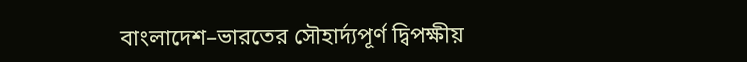বাংলাদেশ–ভারতের সৌহার্দ্যপূর্ণ দ্বিপক্ষীয়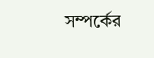সম্পর্কের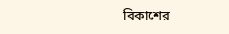বিকাশের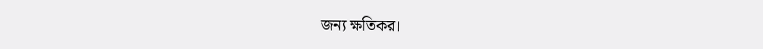জন্য ক্ষতিকর।